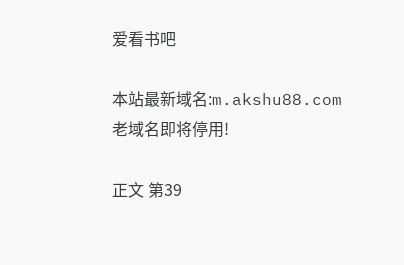爱看书吧

本站最新域名:m.akshu88.com
老域名即将停用!

正文 第39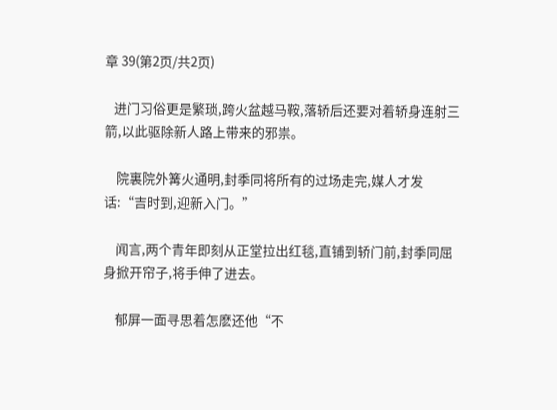章 39(第2页/共2页)

   进门习俗更是繁琐,跨火盆越马鞍,落轿后还要对着轿身连射三箭,以此驱除新人路上带来的邪祟。

    院裏院外篝火通明,封季同将所有的过场走完,媒人才发话:“吉时到,迎新入门。”

    闻言,两个青年即刻从正堂拉出红毯,直铺到轿门前,封季同屈身掀开帘子,将手伸了进去。

    郁屏一面寻思着怎麽还他“不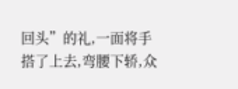回头”的礼,一面将手搭了上去,弯腰下轿,众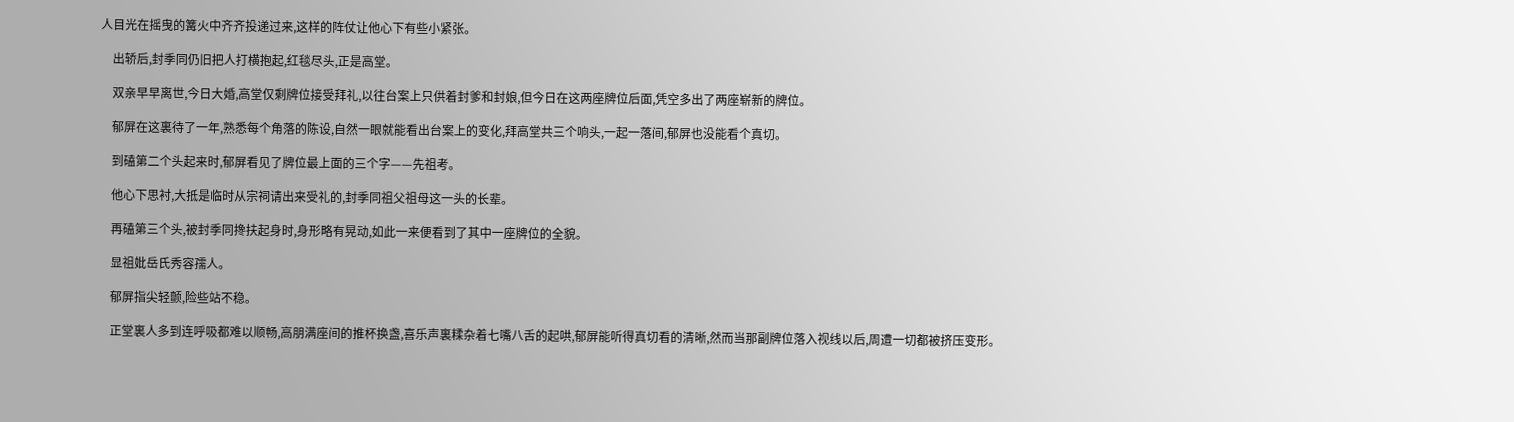人目光在摇曳的篝火中齐齐投递过来,这样的阵仗让他心下有些小紧张。

    出轿后,封季同仍旧把人打横抱起,红毯尽头,正是高堂。

    双亲早早离世,今日大婚,高堂仅剩牌位接受拜礼,以往台案上只供着封爹和封娘,但今日在这两座牌位后面,凭空多出了两座崭新的牌位。

    郁屏在这裏待了一年,熟悉每个角落的陈设,自然一眼就能看出台案上的变化,拜高堂共三个响头,一起一落间,郁屏也没能看个真切。

    到磕第二个头起来时,郁屏看见了牌位最上面的三个字——先祖考。

    他心下思衬,大抵是临时从宗祠请出来受礼的,封季同祖父祖母这一头的长辈。

    再磕第三个头,被封季同搀扶起身时,身形略有晃动,如此一来便看到了其中一座牌位的全貌。

    显祖妣岳氏秀容孺人。

    郁屏指尖轻颤,险些站不稳。

    正堂裏人多到连呼吸都难以顺畅,高朋满座间的推杯换盏,喜乐声裏糅杂着七嘴八舌的起哄,郁屏能听得真切看的清晰,然而当那副牌位落入视线以后,周遭一切都被挤压变形。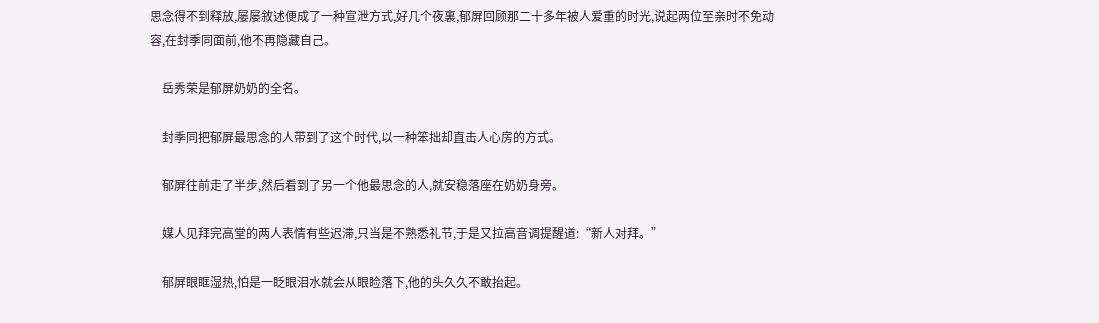思念得不到释放,屡屡敘述便成了一种宣泄方式,好几个夜裏,郁屏回顾那二十多年被人爱重的时光,说起两位至亲时不免动容,在封季同面前,他不再隐藏自己。

    岳秀荣是郁屏奶奶的全名。

    封季同把郁屏最思念的人带到了这个时代,以一种笨拙却直击人心房的方式。

    郁屏往前走了半步,然后看到了另一个他最思念的人,就安稳落座在奶奶身旁。

    媒人见拜完高堂的两人表情有些迟滞,只当是不熟悉礼节,于是又拉高音调提醒道:“新人对拜。”

    郁屏眼眶湿热,怕是一眨眼泪水就会从眼睑落下,他的头久久不敢抬起。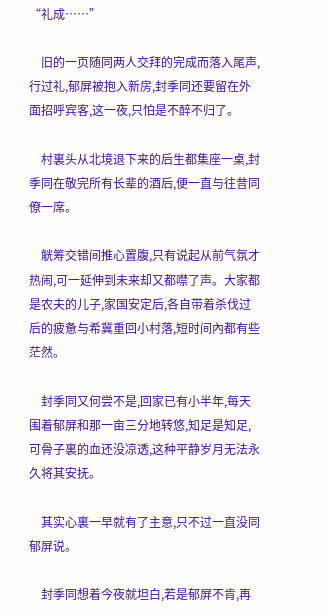“礼成……”

    旧的一页随同两人交拜的完成而落入尾声,行过礼,郁屏被抱入新房,封季同还要留在外面招呼宾客,这一夜,只怕是不醉不归了。

    村裏头从北境退下来的后生都集座一桌,封季同在敬完所有长辈的酒后,便一直与往昔同僚一席。

    觥筹交错间推心置腹,只有说起从前气氛才热闹,可一延伸到未来却又都噤了声。大家都是农夫的儿子,家国安定后,各自带着杀伐过后的疲惫与希冀重回小村落,短时间內都有些茫然。

    封季同又何尝不是,回家已有小半年,每天围着郁屏和那一亩三分地转悠,知足是知足,可骨子裏的血还没凉透,这种平静岁月无法永久将其安抚。

    其实心裏一早就有了主意,只不过一直没同郁屏说。

    封季同想着今夜就坦白,若是郁屏不肯,再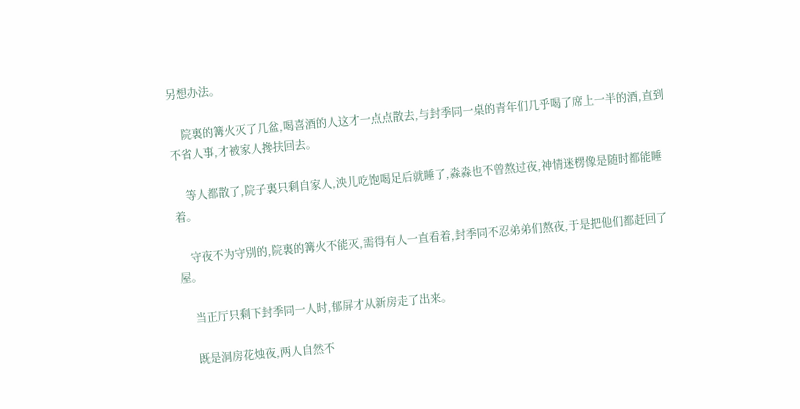另想办法。

    院裏的篝火灭了几盆,喝喜酒的人这才一点点散去,与封季同一桌的青年们几乎喝了席上一半的酒,直到不省人事,才被家人搀扶回去。

    等人都散了,院子裏只剩自家人,泱儿吃饱喝足后就睡了,淼淼也不曾熬过夜,神情迷楞像是随时都能睡着。

    守夜不为守別的,院裏的篝火不能灭,需得有人一直看着,封季同不忍弟弟们熬夜,于是把他们都赶回了屋。

    当正厅只剩下封季同一人时,郁屏才从新房走了出来。

    既是洞房花烛夜,两人自然不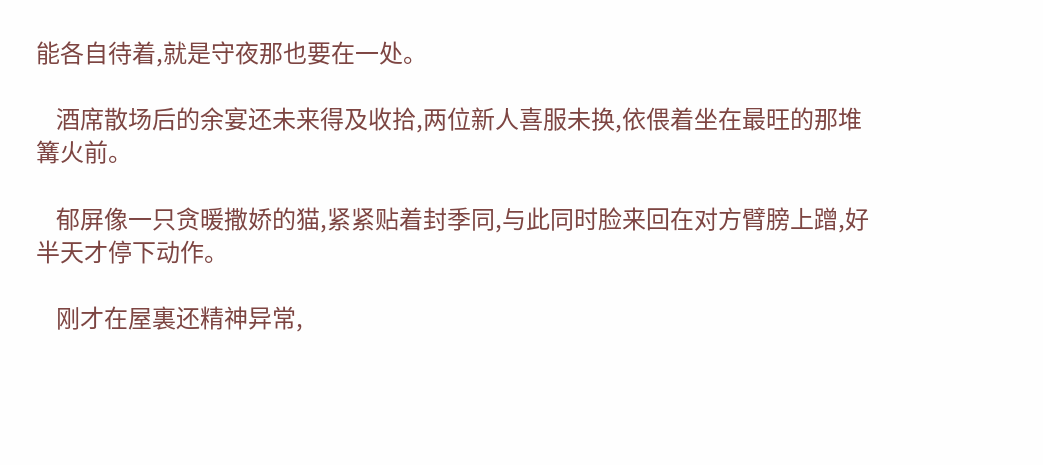能各自待着,就是守夜那也要在一处。

    酒席散场后的余宴还未来得及收拾,两位新人喜服未换,依偎着坐在最旺的那堆篝火前。

    郁屏像一只贪暖撒娇的猫,紧紧贴着封季同,与此同时脸来回在对方臂膀上蹭,好半天才停下动作。

    刚才在屋裏还精神异常,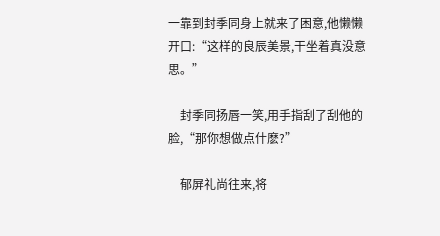一靠到封季同身上就来了困意,他懒懒开口:“这样的良辰美景,干坐着真没意思。”

    封季同扬唇一笑,用手指刮了刮他的脸,“那你想做点什麽?”

    郁屏礼尚往来,将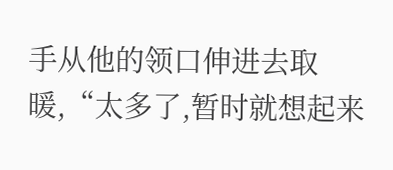手从他的领口伸进去取暖,“太多了,暂时就想起来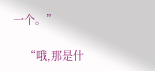一个。”

    “哦,那是什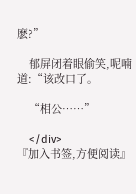麽?”

    郁屏闭着眼偷笑,呢喃道:“该改口了。

    “相公……”

    </div>
『加入书签,方便阅读』